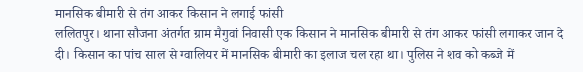मानसिक बीमारी से तंग आकर किसान ने लगाई फांसी
ललितपुर। थाना सौजना अंतर्गत ग्राम मैगुवां निवासी एक किसान ने मानसिक बीमारी से तंग आकर फांसी लगाकर जान दे दी। किसान का पांच साल से ग्वालियर में मानसिक बीमारी का इलाज चल रहा था। पुलिस ने शव को कब्जे में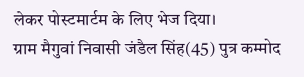लेकर पोस्टमार्टम के लिए भेज दिया।
ग्राम मैगुवां निवासी जंडैल सिंह(45) पुत्र कम्मोद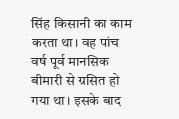सिंह किसानी का काम करता था। वह पांच वर्ष पूर्व मानसिक बीमारी से ग्रसित हो गया था। इसके बाद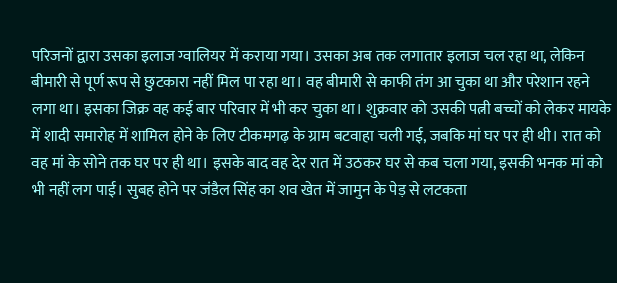परिजनों द्वारा उसका इलाज ग्वालियर में कराया गया। उसका अब तक लगातार इलाज चल रहा था, लेकिन बीमारी से पूर्ण रूप से छुटकारा नहीं मिल पा रहा था। वह बीमारी से काफी तंग आ चुका था और परेशान रहने लगा था। इसका जिक्र वह कई बार परिवार में भी कर चुका था। शुक्रवार को उसकी पत्नी बच्चों को लेकर मायके में शादी समारोह में शामिल होने के लिए टीकमगढ़ के ग्राम बटवाहा चली गई, जबकि मां घर पर ही थी। रात को वह मां के सोने तक घर पर ही था। इसके बाद वह देर रात में उठकर घर से कब चला गया, इसकी भनक मां को भी नहीं लग पाई। सुबह होने पर जंडैल सिंह का शव खेत में जामुन के पेड़ से लटकता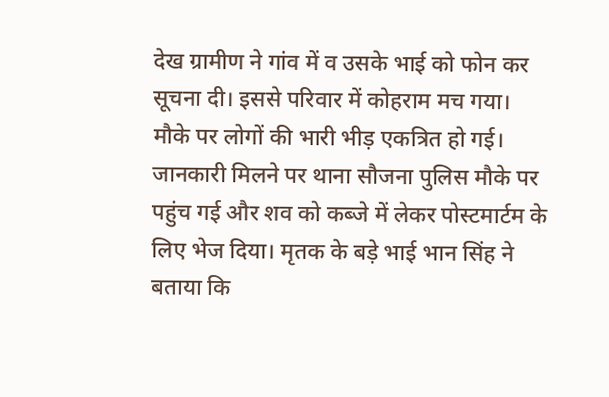देख ग्रामीण ने गांव में व उसके भाई को फोन कर सूचना दी। इससे परिवार में कोहराम मच गया।
मौके पर लोगों की भारी भीड़ एकत्रित हो गई। जानकारी मिलने पर थाना सौजना पुलिस मौके पर पहुंच गई और शव को कब्जे में लेकर पोस्टमार्टम के लिए भेज दिया। मृतक के बड़े भाई भान सिंह ने बताया कि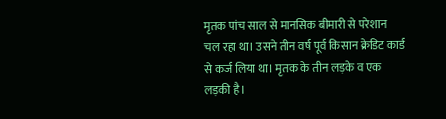मृतक पांच साल से मानसिक बीमारी से परेशान चल रहा था। उसने तीन वर्ष पूर्व किसान क्रेडिट कार्ड से कर्ज लिया था। मृतक के तीन लड़के व एक लड़की है।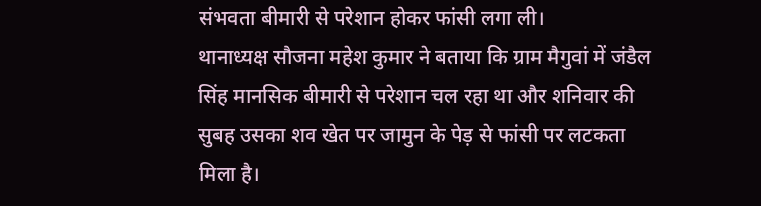संभवता बीमारी से परेशान होकर फांसी लगा ली।
थानाध्यक्ष सौजना महेश कुमार ने बताया कि ग्राम मैगुवां में जंडैल सिंह मानसिक बीमारी से परेशान चल रहा था और शनिवार की सुबह उसका शव खेत पर जामुन के पेड़ से फांसी पर लटकता मिला है।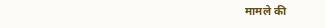मामले की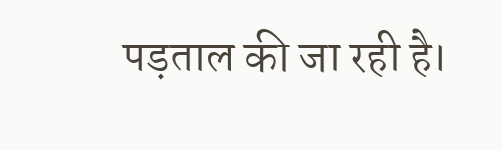पड़ताल की जा रही है।